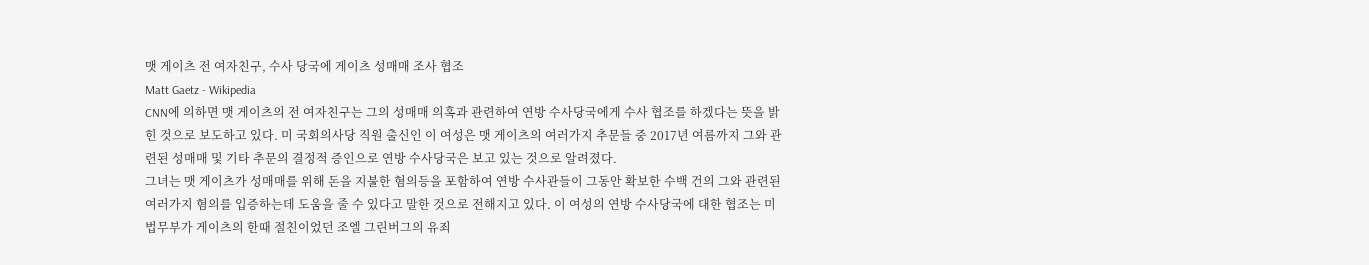맷 게이츠 전 여자친구, 수사 당국에 게이츠 성매매 조사 협조
Matt Gaetz - Wikipedia
CNN에 의하면 맷 게이츠의 전 여자친구는 그의 성매매 의혹과 관련하여 연방 수사당국에게 수사 협조를 하겠다는 뜻을 밝힌 것으로 보도하고 있다. 미 국회의사당 직원 출신인 이 여성은 맷 게이츠의 여러가지 추문들 중 2017년 여름까지 그와 관련된 성매매 및 기타 추문의 결정적 증인으로 연방 수사당국은 보고 있는 것으로 알려졌다.
그녀는 맷 게이츠가 성매매를 위해 돈을 지불한 혐의등을 포함하여 연방 수사관들이 그동안 확보한 수백 건의 그와 관련된 여러가지 혐의를 입증하는데 도움을 줄 수 있다고 말한 것으로 전해지고 있다. 이 여성의 연방 수사당국에 대한 협조는 미 법무부가 게이츠의 한때 절친이었던 조엘 그린버그의 유죄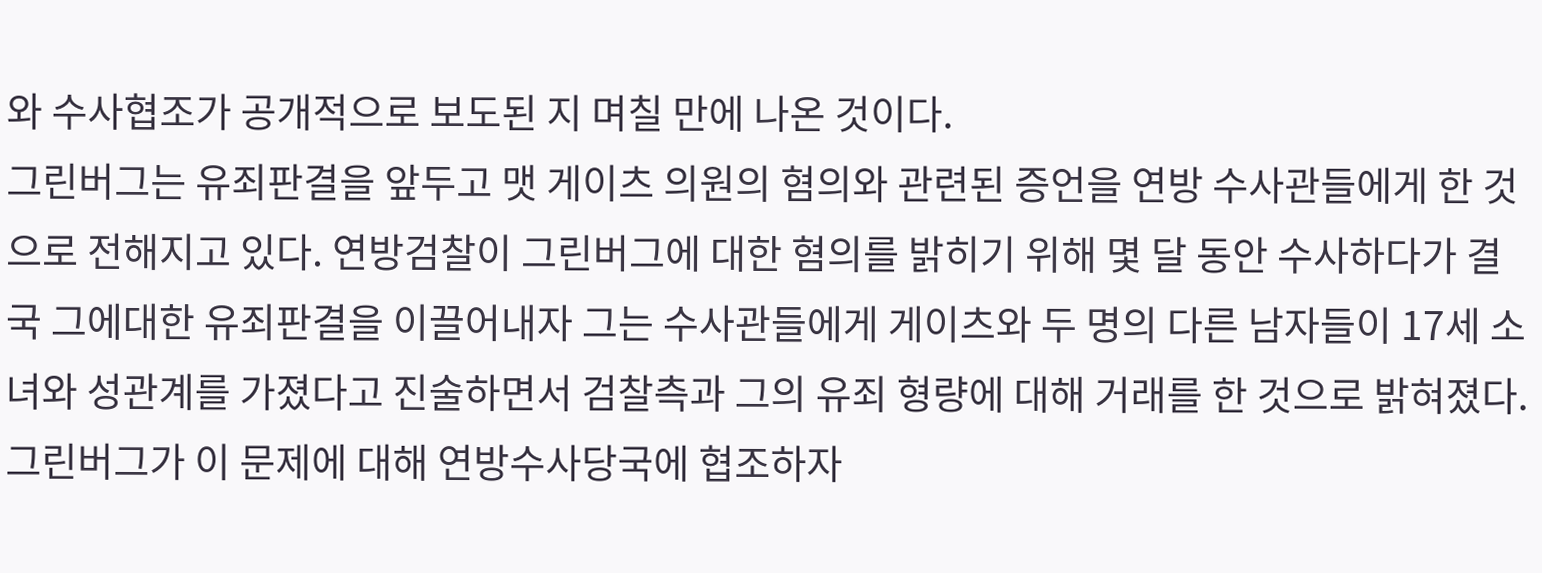와 수사협조가 공개적으로 보도된 지 며칠 만에 나온 것이다.
그린버그는 유죄판결을 앞두고 맷 게이츠 의원의 혐의와 관련된 증언을 연방 수사관들에게 한 것으로 전해지고 있다. 연방검찰이 그린버그에 대한 혐의를 밝히기 위해 몇 달 동안 수사하다가 결국 그에대한 유죄판결을 이끌어내자 그는 수사관들에게 게이츠와 두 명의 다른 남자들이 17세 소녀와 성관계를 가졌다고 진술하면서 검찰측과 그의 유죄 형량에 대해 거래를 한 것으로 밝혀졌다.
그린버그가 이 문제에 대해 연방수사당국에 협조하자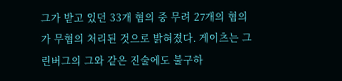그가 받고 있던 33개 혐의 중 무려 27개의 혐의가 무혐의 처리된 것으로 밝혀졌다. 게이츠는 그린버그의 그와 같은 진술에도 불구하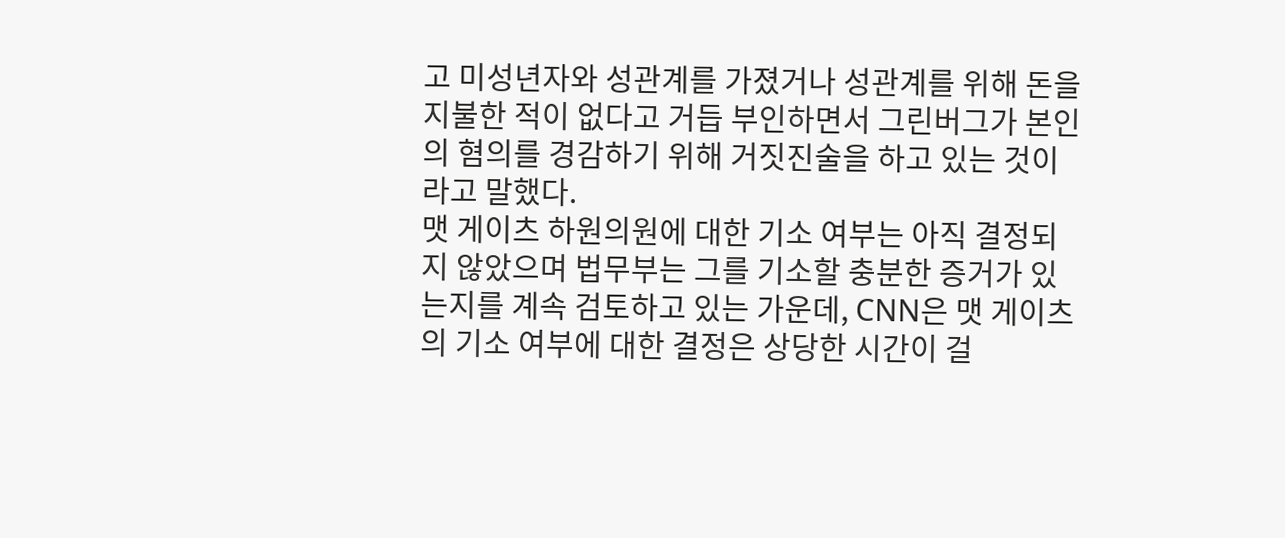고 미성년자와 성관계를 가졌거나 성관계를 위해 돈을 지불한 적이 없다고 거듭 부인하면서 그린버그가 본인의 혐의를 경감하기 위해 거짓진술을 하고 있는 것이라고 말했다.
맷 게이츠 하원의원에 대한 기소 여부는 아직 결정되지 않았으며 법무부는 그를 기소할 충분한 증거가 있는지를 계속 검토하고 있는 가운데, CNN은 맷 게이츠의 기소 여부에 대한 결정은 상당한 시간이 걸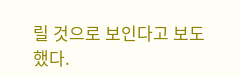릴 것으로 보인다고 보도했다.